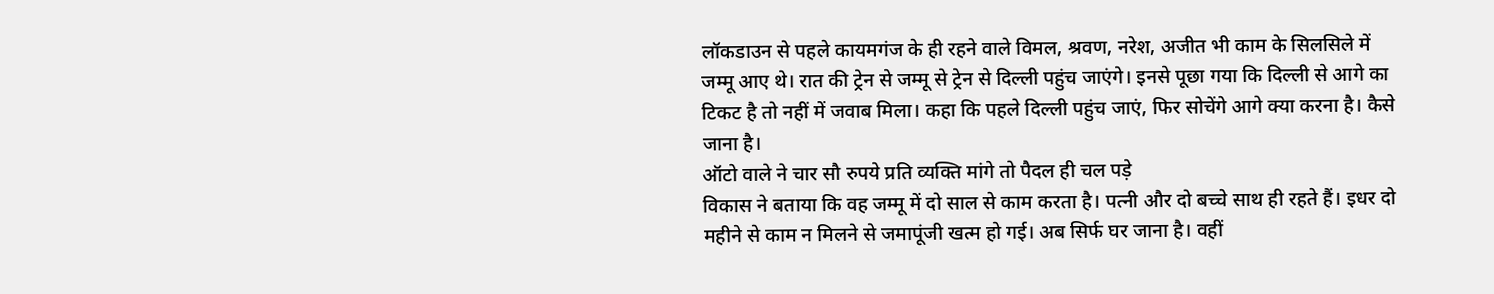लॉकडाउन से पहले कायमगंज के ही रहने वाले विमल, श्रवण, नरेश, अजीत भी काम के सिलसिले में जम्मू आए थे। रात की ट्रेन से जम्मू से ट्रेन से दिल्ली पहुंच जाएंगे। इनसे पूछा गया कि दिल्ली से आगे का टिकट है तो नहीं में जवाब मिला। कहा कि पहले दिल्ली पहुंच जाएं, फिर सोचेंगे आगे क्या करना है। कैसे जाना है।
ऑटो वाले ने चार सौ रुपये प्रति व्यक्ति मांगे तो पैदल ही चल पड़े
विकास ने बताया कि वह जम्मू में दो साल से काम करता है। पत्नी और दो बच्चे साथ ही रहते हैं। इधर दो महीने से काम न मिलने से जमापूंजी खत्म हो गई। अब सिर्फ घर जाना है। वहीं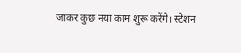जाकर कुछ नया काम शुरू करेंगे। स्टेशन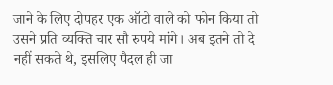जाने के लिए दोपहर एक ऑटो वाले को फोन किया तो उसने प्रति व्यक्ति चार सौ रुपये मांगे। अब इतने तो दे नहीं सकते थे, इसलिए पैदल ही जा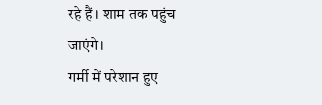रहे हैं। शाम तक पहुंच जाएंगे।
गर्मी में परेशान हुए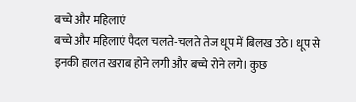बच्चे और महिलाएं
बच्चे और महिलाएं पैदल चलते-चलते तेज धूप में बिलख उठे। धूप से इनकी हालत खराब होने लगी और बच्चे रोने लगे। कुछ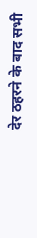देर ठहरने के बाद सभी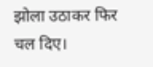झोला उठाकर फिर चल दिए।